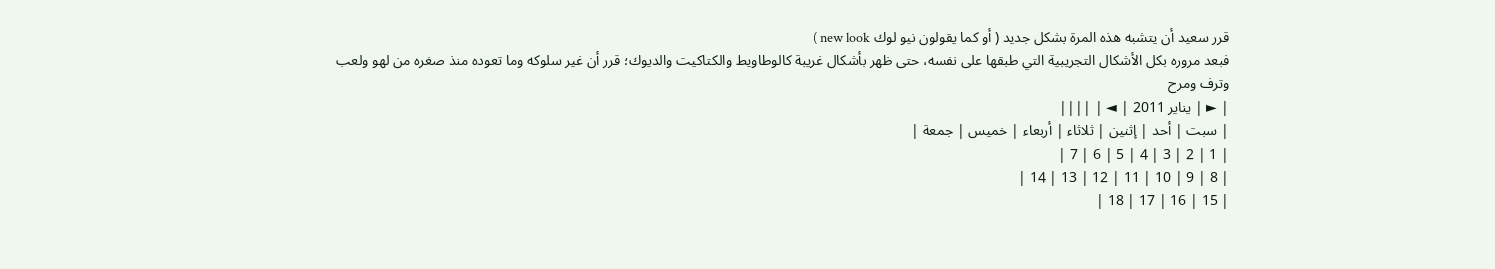قرر سعيد أن يتشبه هذه المرة بشكل جديد ( أو كما يقولون نيو لوك new look )
فبعد مروره بكل الأشكال التجريبية التي طبقها على نفسه، حتى ظهر بأشكال غريبة كالوطاويط والكتاكيت والديوك؛ قرر أن غير سلوكه وما تعوده منذ صغره من لهو ولعب وترف ومرح
| ► | يناير 2011 | ◄ | ||||
| سبت | أحد | إثنين | ثلاثاء | أربعاء | خميس | جمعة |
| 1 | 2 | 3 | 4 | 5 | 6 | 7 |
| 8 | 9 | 10 | 11 | 12 | 13 | 14 |
| 15 | 16 | 17 | 18 |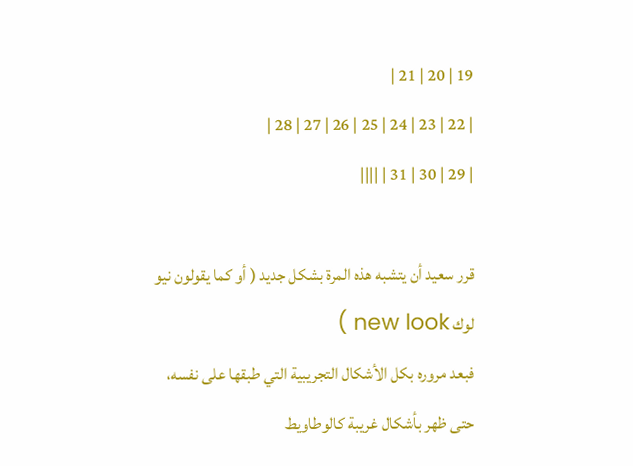19 | 20 | 21 |
| 22 | 23 | 24 | 25 | 26 | 27 | 28 |
| 29 | 30 | 31 | ||||

قرر سعيد أن يتشبه هذه المرة بشكل جديد ( أو كما يقولون نيو لوك new look )
فبعد مروره بكل الأشكال التجريبية التي طبقها على نفسه، حتى ظهر بأشكال غريبة كالوطاويط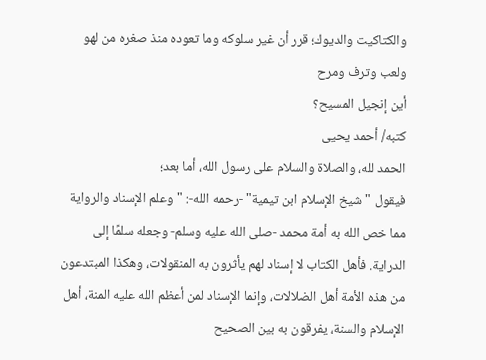والكتاكيت والديوك؛ قرر أن غير سلوكه وما تعوده منذ صغره من لهو ولعب وترف ومرح
أين إنجيل المسيح؟
كتبه/ أحمد يحيى
الحمد لله، والصلاة والسلام على رسول الله، أما بعد؛
فيقول "شيخ الإسلام ابن تيمية" -رحمه الله-: "وعلم الإسناد والرواية مما خص الله به أمة محمد -صلى الله عليه وسلم- وجعله سلمًا إلى الدراية. فأهل الكتاب لا إسناد لهم يأثرون به المنقولات، وهكذا المبتدعون من هذه الأمة أهل الضلالات، وإنما الإسناد لمن أعظم الله عليه المنة، أهل الإسلام والسنة، يفرقون به بين الصحيح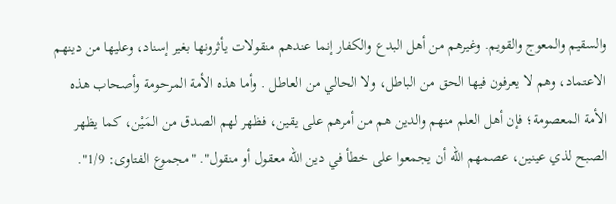والسقيم والمعوج والقويم. وغيرهم من أهل البدع والكفار إنما عندهم منقولات يأثرونها بغير إسناد، وعليها من دينهم الاعتماد، وهم لا يعرفون فيها الحق من الباطل، ولا الحالي من العاطل . وأما هذه الأمة المرحومة وأصحاب هذه الأمة المعصومة؛ فإن أهل العلم منهم والدين هم من أمرهم على يقين، فظهر لهم الصدق من المَيْن، كما يظهر الصبح لذي عينين، عصمهم الله أن يجمعوا على خطأ في دين الله معقول أو منقول". "مجموع الفتاوى: 1/9".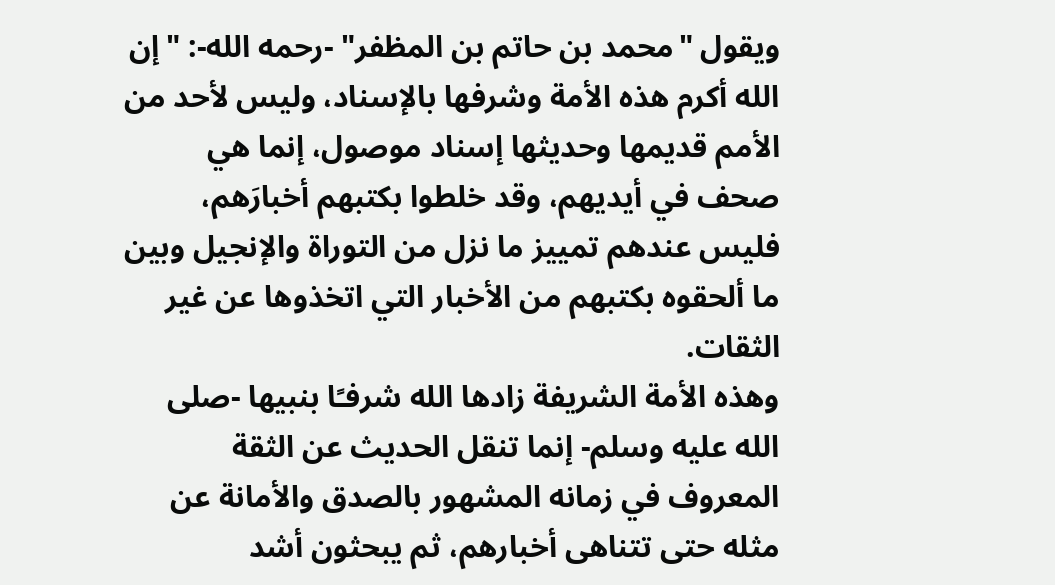ويقول "محمد بن حاتم بن المظفر" -رحمه الله-: "إن الله أكرم هذه الأمة وشرفها بالإسناد، وليس لأحد من الأمم قديمها وحديثها إسناد موصول، إنما هي صحف في أيديهم، وقد خلطوا بكتبهم أخبارَهم، فليس عندهم تمييز ما نزل من التوراة والإنجيل وبين ما ألحقوه بكتبهم من الأخبار التي اتخذوها عن غير الثقات.
وهذه الأمة الشريفة زادها الله شرفـًا بنبيها -صلى الله عليه وسلم- إنما تنقل الحديث عن الثقة المعروف في زمانه المشهور بالصدق والأمانة عن مثله حتى تتناهى أخبارهم، ثم يبحثون أشد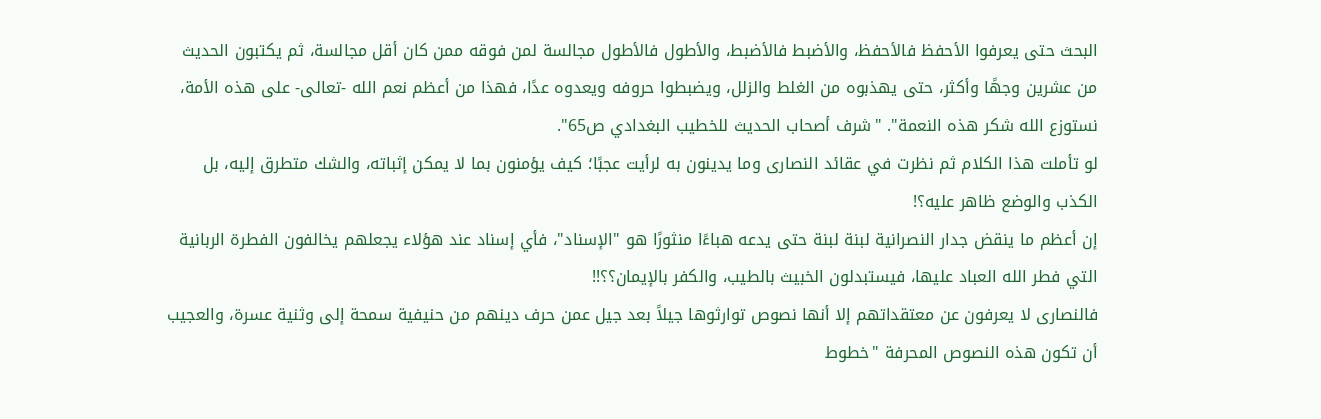البحث حتى يعرفوا الأحفظ فالأحفظ، والأضبط فالأضبط، والأطول فالأطول مجالسة لمن فوقه ممن كان أقل مجالسة، ثم يكتبون الحديث من عشرين وجهًا وأكثر، حتى يهذبوه من الغلط والزلل، ويضبطوا حروفه ويعدوه عدًا، فهذا من أعظم نعم الله -تعالى- على هذه الأمة، نستوزع الله شكر هذه النعمة". "شرف أصحاب الحديث للخطيب البغدادي ص65".
لو تأملت هذا الكلام ثم نظرت في عقائد النصارى وما يدينون به لرأيت عجبًا؛ كيف يؤمنون بما لا يمكن إثباته، والشك متطرق إليه، بل الكذب والوضع ظاهر عليه؟!
إن أعظم ما ينقض جدار النصرانية لبنة لبنة حتى يدعه هباءًا منثورًا هو "الإسناد"، فأي إسناد عند هؤلاء يجعلهم يخالفون الفطرة الربانية التي فطر الله العباد عليها، فيستبدلون الخبيث بالطيب، والكفر بالإيمان؟؟!!
فالنصارى لا يعرفون عن معتقداتهم إلا أنها نصوص توارثوها جيلاً بعد جيل عمن حرف دينهم من حنيفية سمحة إلى وثنية عسرة، والعجيب أن تكون هذه النصوص المحرفة "خطوط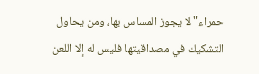حمراء" لا يجوز المساس بها، ومن يحاول التشكيك في مصداقيتها فليس له إلا اللعن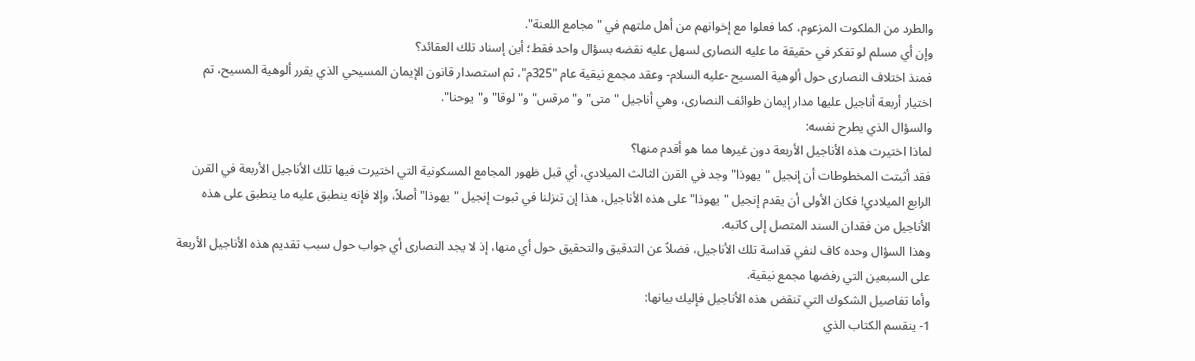والطرد من الملكوت المزعوم، كما فعلوا مع إخوانهم من أهل ملتهم في "مجامع اللعنة".
وإن أي مسلم لو تفكر في حقيقة ما عليه النصارى لسهل عليه نقضه بسؤال واحد فقط؛ أين إسناد تلك العقائد؟
فمنذ اختلاف النصارى حول ألوهية المسيح -عليه السلام- وعقد مجمع نيقية عام "325م"، ثم استصدار قانون الإيمان المسيحي الذي يقرر ألوهية المسيح، تم اختيار أربعة أناجيل عليها مدار إيمان طوائف النصارى، وهي أناجيل "متى" و"مرقس" و"لوقا" و"يوحنا".
والسؤال الذي يطرح نفسه:
لماذا اختيرت هذه الأناجيل الأربعة دون غيرها مما هو أقدم منها؟
فقد أثبتت المخطوطات أن إنجيل "يهوذا" وجد في القرن الثالث الميلادي، أي قبل ظهور المجامع المسكونية التي اختيرت فيها تلك الأناجيل الأربعة في القرن الرابع الميلادي! فكان الأولى أن يقدم إنجيل "يهوذا" على هذه الأناجيل، هذا إن تنزلنا في ثبوت إنجيل "يهوذا" أصلاً، وإلا فإنه ينطبق عليه ما ينطبق على هذه الأناجيل من فقدان السند المتصل إلى كاتبه.
وهذا السؤال وحده كاف لنفي قداسة تلك الأناجيل، فضلاً عن التدقيق والتحقيق حول أي منها، إذ لا يجد النصارى أي جواب حول سبب تقديم هذه الأناجيل الأربعة على السبعين التي رفضها مجمع نيقية.
وأما تفاصيل الشكوك التي تنقض هذه الأناجيل فإليك بيانها:
1- ينقسم الكتاب الذي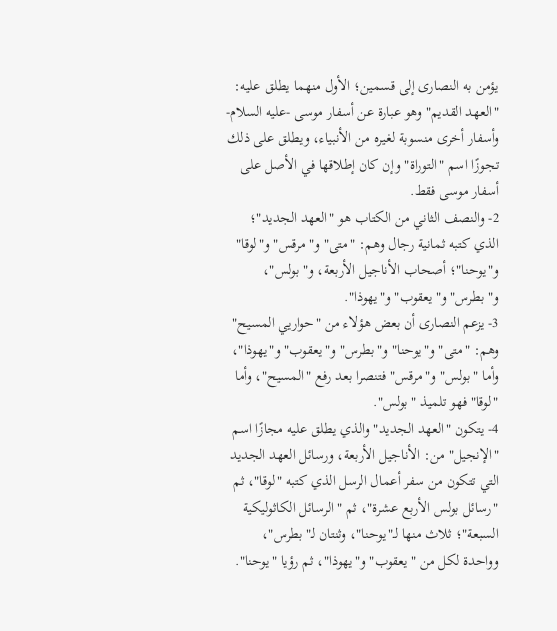يؤمن به النصارى إلى قسمين؛ الأول منهما يطلق عليه: "العهد القديم" وهو عبارة عن أسفار موسى -عليه السلام- وأسفار أخرى منسوبة لغيره من الأنبياء، ويطلق على ذلك تجوزًا اسم "التوراة" وإن كان إطلاقها في الأصل على أسفار موسى فقط.
2- والنصف الثاني من الكتاب هو "العهد الجديد"؛ الذي كتبه ثمانية رجال وهم: "متى" و"مرقس" و"لوقا" و"يوحنا"؛ أصحاب الأناجيل الأربعة، و"بولس"، و"بطرس" و"يعقوب" و"يهوذا".
3- يزعم النصارى أن بعض هؤلاء من "حواريي المسيح" وهم: "متى" و"يوحنا" و"بطرس" و"يعقوب" و"يهوذا"، وأما "بولس" و"مرقس" فتنصرا بعد رفع "المسيح"، وأما "لوقا" فهو تلميذ "بولس".
4- يتكون "العهد الجديد" والذي يطلق عليه مجازًا اسم "الإنجيل" من: الأناجيل الأربعة، ورسائل العهد الجديد التي تتكون من سفر أعمال الرسل الذي كتبه "لوقا"، ثم "رسائل بولس الأربع عشرة"، ثم "الرسائل الكاثوليكية السبعة"؛ ثلاث منها لـ"يوحنا"، وثنتان لـ"بطرس"، وواحدة لكل من "يعقوب" و"يهوذا"، ثم رؤيا "يوحنا".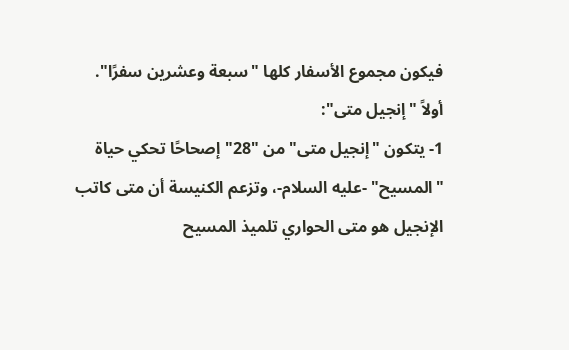فيكون مجموع الأسفار كلها "سبعة وعشرين سفرًا".
أولاً "إنجيل متى":
1- يتكون "إنجيل متى" من "28" إصحاحًا تحكي حياة "المسيح" -عليه السلام-، وتزعم الكنيسة أن متى كاتب الإنجيل هو متى الحواري تلميذ المسيح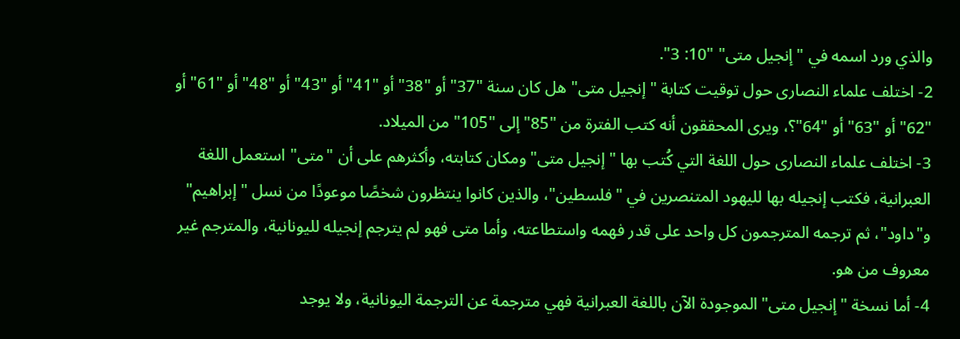والذي ورد اسمه في "إنجيل متى" "10: 3".
2- اختلف علماء النصارى حول توقيت كتابة "إنجيل متى" هل كان سنة "37" أو "38" أو "41" أو "43" أو "48" أو "61" أو "62" أو "63" أو "64"؟، ويرى المحققون أنه كتب الفترة من "85" إلى "105" من الميلاد.
3- اختلف علماء النصارى حول اللغة التي كُتب بها "إنجيل متى" ومكان كتابته، وأكثرهم على أن "متى" استعمل اللغة العبرانية، فكتب إنجيله بها لليهود المتنصرين في "فلسطين"، والذين كانوا ينتظرون شخصًا موعودًا من نسل "إبراهيم" و"داود"، ثم ترجمه المترجمون كل واحد على قدر فهمه واستطاعته، وأما متى فهو لم يترجم إنجيله لليونانية، والمترجم غير معروف من هو.
4- أما نسخة "إنجيل متى" الموجودة الآن باللغة العبرانية فهي مترجمة عن الترجمة اليونانية، ولا يوجد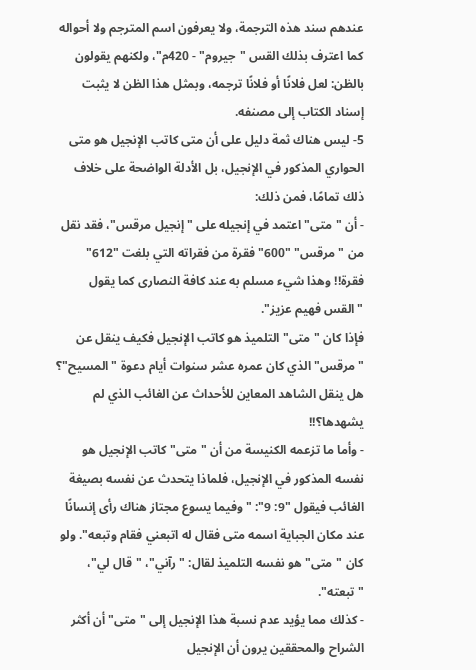عندهم سند هذه الترجمة، ولا يعرفون اسم المترجم ولا أحواله كما اعترف بذلك القس "جيروم" - 420م"، ولكنهم يقولون بالظن: لعل فلانًا أو فلانًا ترجمه، وبمثل هذا الظن لا يثبت إسناد الكتاب إلى مصنفه.
5- ليس هناك ثمة دليل على أن متى كاتب الإنجيل هو متى الحواري المذكور في الإنجيل، بل الأدلة الواضحة على خلاف ذلك تمامًا، فمن ذلك:
- أن "متى" اعتمد في إنجيله على "إنجيل مرقس"، فقد نقل من "مرقس" "600" فقرة من فقراته التي بلغت "612" فقرة!! وهذا شيء مسلم به عند كافة النصارى كما يقول "القس فهيم عزيز".
فإذا كان "متى" التلميذ هو كاتب الإنجيل فكيف ينقل عن "مرقس" الذي كان عمره عشر سنوات أيام دعوة "المسيح"؟ هل ينقل الشاهد المعاين للأحداث عن الغائب الذي لم يشهدها؟!!
- وأما ما تزعمه الكنيسة من أن "متى" كاتب الإنجيل هو نفسه المذكور في الإنجيل، فلماذا يتحدث عن نفسه بصيغة الغائب فيقول "9: 9": "وفيما يسوع مجتاز هناك رأى إنسانًا عند مكان الجباية اسمه متى فقال له اتبعني فقام وتبعه". ولو كان "متى" هو نفسه التلميذ لقال: "رآني"، "قال لي"، "تبعته".
- كذلك مما يؤيد عدم نسبة هذا الإنجيل إلى "متى" أن أكثر الشراح والمحققين يرون أن الإنجيل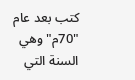كتب بعد عام "70م" وهي السنة التي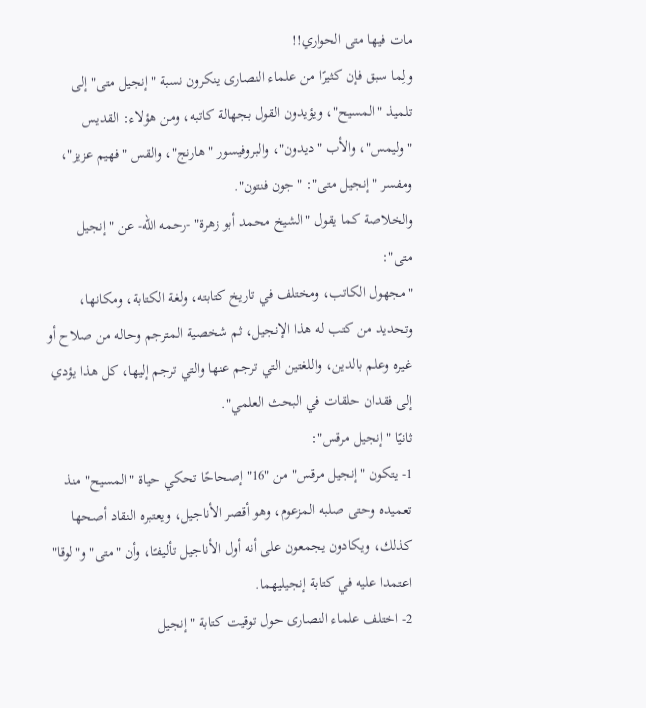مات فيها متى الحواري!!
ولِما سبق فإن كثيرًا من علماء النصارى ينكرون نسبة "إنجيل متى" إلى تلميذ "المسيح"، ويؤيدون القول بجهالة كاتبه، ومن هؤلاء: القديس "وليمس"، والأب "ديدون"، والبروفيسور "هارنج"، والقس "فهيم عزيز"، ومفسر "إنجيل متى": "جون فنتون".
والخلاصة كما يقول "الشيخ محمد أبو زهرة" -رحمه الله- عن "إنجيل متى":
"مجهول الكاتب، ومختلف في تاريخ كتابته، ولغة الكتابة، ومكانها، وتحديد من كتب له هذا الإنجيل، ثم شخصية المترجم وحاله من صلاح أو غيره وعلم بالدين، واللغتين التي ترجم عنها والتي ترجم إليها، كل هذا يؤدي إلى فقدان حلقات في البحث العلمي".
ثانيًا "إنجيل مرقس":
1- يتكون "إنجيل مرقس" من "16" إصحاحًا تحكي حياة "المسيح" منذ تعميده وحتى صلبه المزعوم، وهو أقصر الأناجيل، ويعتبره النقاد أصحها كذلك، ويكادون يجمعون على أنه أول الأناجيل تأليفـًا، وأن "متى" و"لوقا" اعتمدا عليه في كتابة إنجيليهما.
2- اختلف علماء النصارى حول توقيت كتابة "إنجيل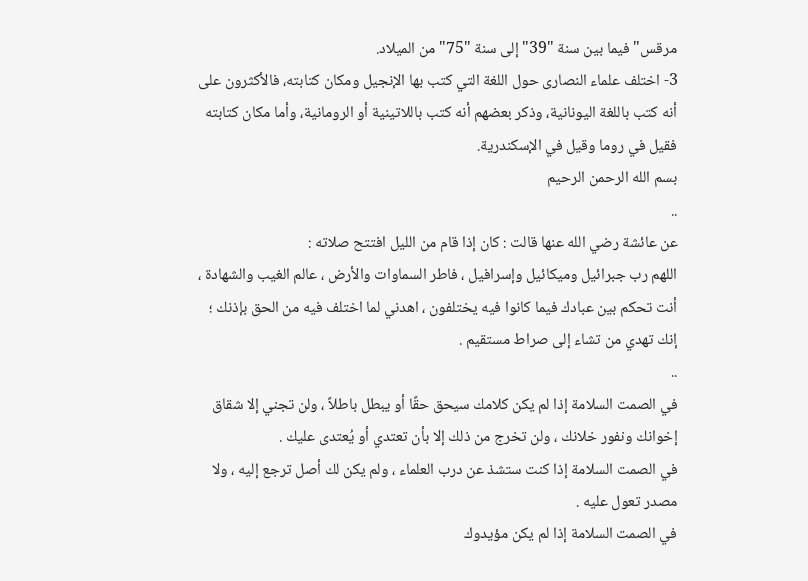مرقس" فيما بين سنة "39" إلى سنة "75" من الميلاد.
3- اختلف علماء النصارى حول اللغة التي كتب بها الإنجيل ومكان كتابته، فالأكثرون على أنه كتب باللغة اليونانية، وذكر بعضهم أنه كتب باللاتينية أو الرومانية، وأما مكان كتابته فقيل في روما وقيل في الإسكندرية.
بسم الله الرحمن الرحيم
..
عن عائشة رضي الله عنها قالت : كان إذا قام من الليل افتتح صلاته :
اللهم رب جبرائيل وميكائيل وإسرافيل ، فاطر السماوات والأرض ، عالم الغيب والشهادة ، أنت تحكم بين عبادك فيما كانوا فيه يختلفون ، اهدني لما اختلف فيه من الحق بإذنك ؛ إنك تهدي من تشاء إلى صراط مستقيم .
..
في الصمت السلامة إذا لم يكن كلامك سيحق حقًا أو يبطل باطلاً ، ولن تجني إلا شقاق إخوانك ونفور خلانك ، ولن تخرج من ذلك إلا بأن تعتدي أو يُعتدى عليك .
في الصمت السلامة إذا كنت ستشذ عن درب العلماء ، ولم يكن لك أصل ترجع إليه ، ولا مصدر تعول عليه .
في الصمت السلامة إذا لم يكن مؤيدوك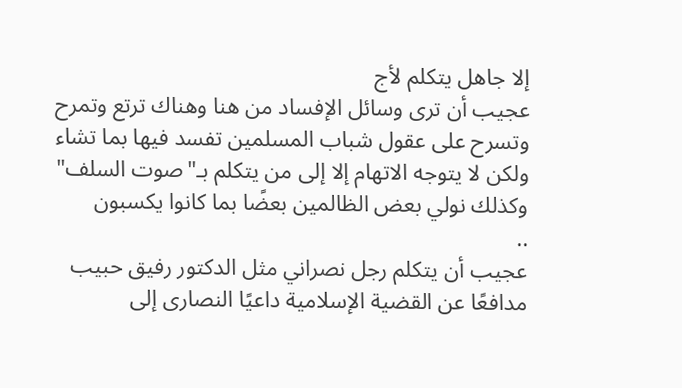إلا جاهل يتكلم لأج
عجيب أن ترى وسائل الإفساد من هنا وهناك ترتع وتمرح وتسرح على عقول شباب المسلمين تفسد فيها بما تشاء
ولكن لا يتوجه الاتهام إلا إلى من يتكلم بـ"صوت السلف"
وكذلك نولي بعض الظالمين بعضًا بما كانوا يكسبون
..
عجيب أن يتكلم رجل نصراني مثل الدكتور رفيق حبيب مدافعًا عن القضية الإسلامية داعيًا النصارى إلى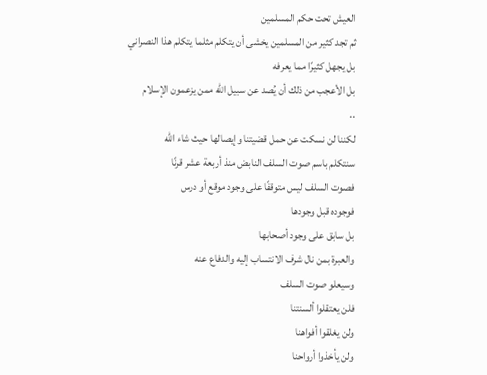العيش تحت حكم المسلمين
ثم تجد كثير من المسلمين يخشى أن يتكلم مثلما يتكلم هذا النصراني
بل يجهل كثيرًا مما يعرفه
بل الأعجب من ذلك أن يُصد عن سبيل الله ممن يزعمون الإسلام
..
لكننا لن نسكت عن حمل قضيتنا وإيصالها حيث شاء الله
سنتكلم باسم صوت السلف النابض منذ أربعة عشر قرنًا
فصوت السلف ليس متوقفًا على وجود موقع أو درس
فوجوده قبل وجودها
بل سابق على وجود أصحابها
والعبرة بمن نال شرف الانتساب إليه والدفاع عنه
وسيعلو صوت السلف
فلن يعتقلوا ألسنتنا
ولن يغلقوا أفواهنا
ولن يأخذوا أرواحنا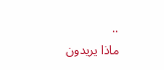..
ماذا يريدون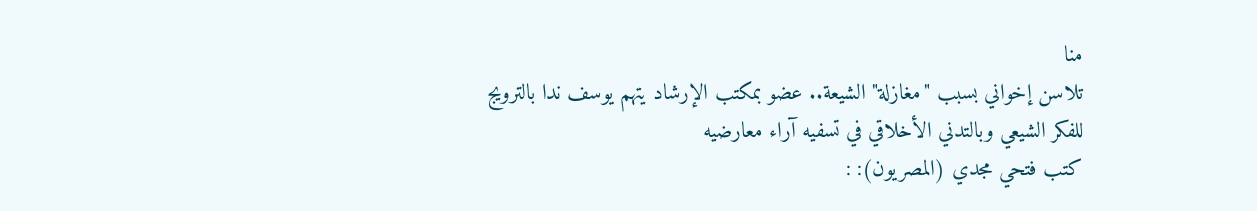منا
تلاسن إخواني بسبب "مغازلة" الشيعة.. عضو بمكتب الإرشاد يتهم يوسف ندا بالترويج للفكر الشيعي وبالتدني الأخلاقي في تسفيه آراء معارضيه
كتب فتحي مجدي (المصريون): :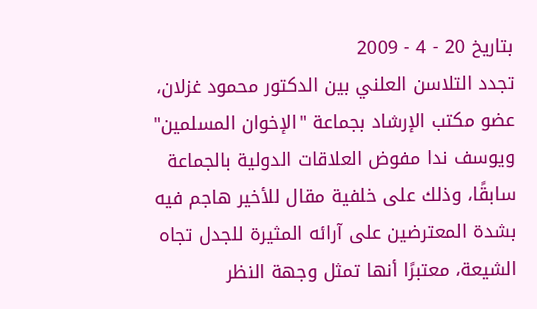بتاريخ 20 - 4 - 2009
تجدد التلاسن العلني بين الدكتور محمود غزلان، عضو مكتب الإرشاد بجماعة "الإخوان المسلمين" ويوسف ندا مفوض العلاقات الدولية بالجماعة سابقًا، وذلك على خلفية مقال للأخير هاجم فيه بشدة المعترضين على آرائه المثيرة للجدل تجاه الشيعة، معتبرًا أنها تمثل وجهة النظر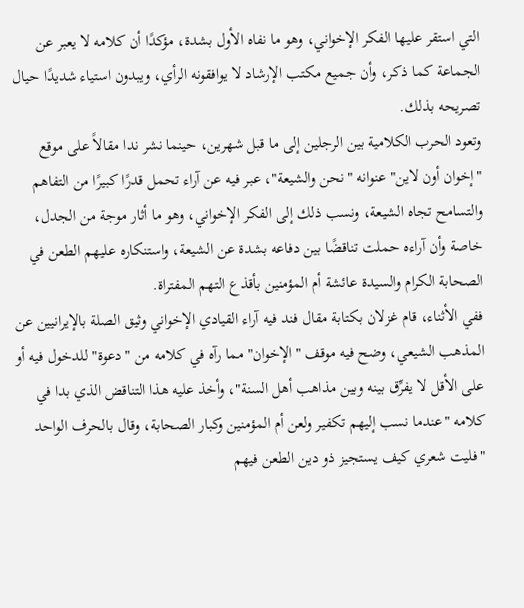التي استقر عليها الفكر الإخواني، وهو ما نفاه الأول بشدة، مؤكدًا أن كلامه لا يعبر عن الجماعة كما ذكر، وأن جميع مكتب الإرشاد لا يوافقونه الرأي، ويبدون استياء شديدًا حيال تصريحه بذلك.
وتعود الحرب الكلامية بين الرجلين إلى ما قبل شهرين، حينما نشر ندا مقالاً على موقع "إخوان أون لاين" عنوانه "نحن والشيعة"، عبر فيه عن آراء تحمل قدرًا كبيرًا من التفاهم والتسامح تجاه الشيعة، ونسب ذلك إلى الفكر الإخواني، وهو ما أثار موجة من الجدل، خاصة وأن آراءه حملت تناقضًا بين دفاعه بشدة عن الشيعة، واستنكاره عليهم الطعن في الصحابة الكرام والسيدة عائشة أم المؤمنين بأقذع التهم المفتراة.
ففي الأثناء، قام غزلان بكتابة مقال فند فيه آراء القيادي الإخواني وثيق الصلة بالإيرانيين عن المذهب الشيعي، وضح فيه موقف "الإخوان" مما رآه في كلامه من "دعوة" للدخول فيه أو على الأقل لا يفرِّق بينه وبين مذاهب أهل السنة"، وأخذ عليه هذا التناقض الذي بدا في كلامه "عندما نسب إليهم تكفير ولعن أم المؤمنين وكبار الصحابة، وقال بالحرف الواحد "فليت شعري كيف يستجيز ذو دين الطعن فيهم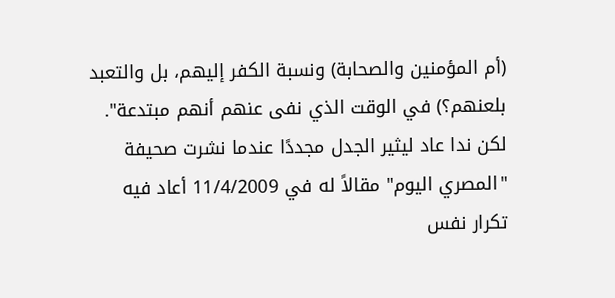(أم المؤمنين والصحابة) ونسبة الكفر إليهم، بل والتعبد بلعنهم؟) في الوقت الذي نفى عنهم أنهم مبتدعة".
لكن ندا عاد ليثير الجدل مجددًا عندما نشرت صحيفة "المصري اليوم" مقالاً له في 11/4/2009 أعاد فيه تكرار نفس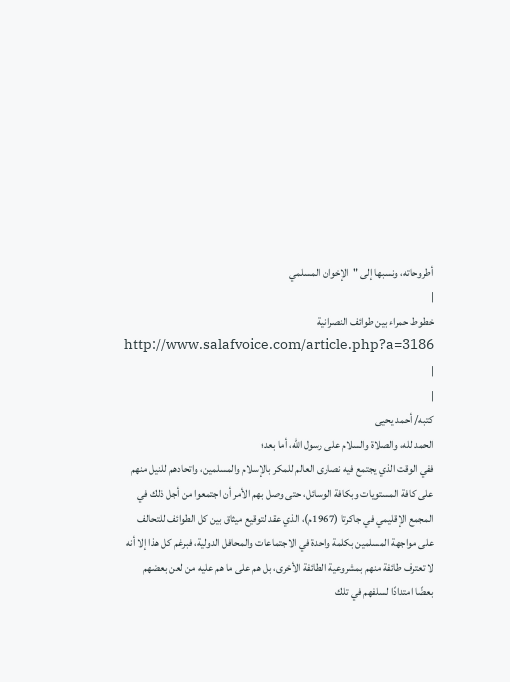أطروحاته، ونسبها إلى "الإخوان المسلمي
|
خطوط حمراء بين طوائف النصرانية http://www.salafvoice.com/article.php?a=3186
|
|
كتبه/ أحمد يحيى
الحمد لله، والصلاة والسلام على رسول الله، أما بعد؛
ففي الوقت الذي يجتمع فيه نصارى العالم للمكر بالإسلام والمسلمين، واتحادهم للنيل منهم على كافة المستويات وبكافة الوسائل، حتى وصل بهم الأمر أن اجتمعوا من أجل ذلك في المجمع الإقليمي في جاكرتا (1967م)، الذي عقد لتوقيع ميثاق بين كل الطوائف للتحالف على مواجهة المسلمين بكلمة واحدة في الاجتماعات والمحافل الدولية، فبرغم كل هذا إلا أنه لا تعترف طائفة منهم بمشروعية الطائفة الأخرى، بل هم على ما هم عليه من لعن بعضهم بعضًا امتدادًا لسلفهم في تلك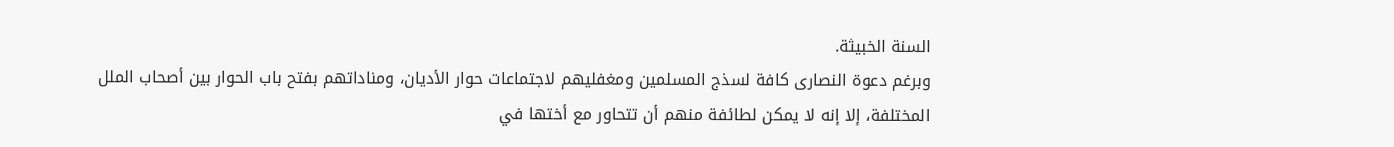السنة الخبيثة.
وبرغم دعوة النصارى كافة لسذج المسلمين ومغفليهم لاجتماعات حوار الأديان، ومناداتهم بفتح باب الحوار بين أصحاب الملل المختلفة، إلا إنه لا يمكن لطائفة منهم أن تتحاور مع أختها في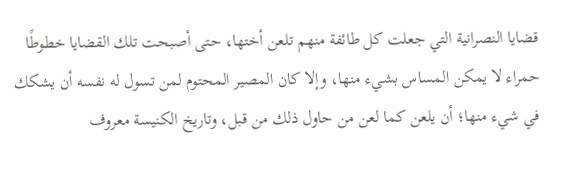قضايا النصرانية التي جعلت كل طائفة منهم تلعن أختها، حتى أصبحت تلك القضايا خطوطًا حمراء لا يمكن المساس بشيء منها، وإلا كان المصير المحتوم لمن تسول له نفسه أن يشكك في شيء منها؛ أن يلعن كما لعن من حاول ذلك من قبل، وتاريخ الكنيسة معروف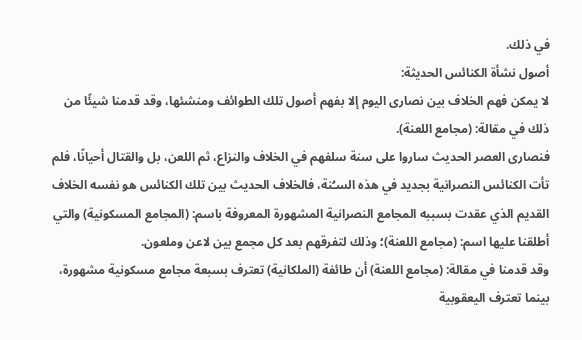في ذلك.
أصول نشأة الكنائس الحديثة:
لا يمكن فهم الخلاف بين نصارى اليوم إلا بفهم أصول تلك الطوائف ومنشئها، وقد قدمنا شيئًا من ذلك في مقالة: (مجامع اللعنة).
فنصارى العصر الحديث ساروا على سنة سلفهم في الخلاف والنزاع، ثم اللعن، بل والقتال أحيانًا، فلم تأت الكنائس النصرانية بجديد في هذه السـُنة، فالخلاف الحديث بين تلك الكنائس هو نفسه الخلاف القديم الذي عقدت بسببه المجامع النصرانية المشهورة المعروفة باسم: (المجامع المسكونية) والتي أطلقنا عليها اسم: (مجامع اللعنة)؛ وذلك لتفرقهم بعد كل مجمع بين لاعن وملعون.
وقد قدمنا في مقالة: (مجامع اللعنة) أن طائفة (الملكانية) تعترف بسبعة مجامع مسكونية مشهورة، بينما تعترف اليعقوبية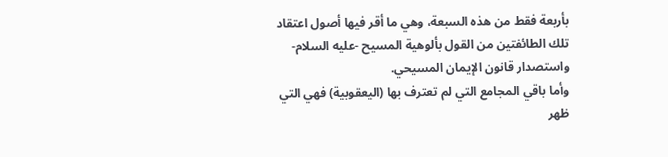بأربعة فقط من هذه السبعة، وهي ما أقر فيها أصول اعتقاد تلك الطائفتين من القول بألوهية المسيح -عليه السلام- واستصدار قانون الإيمان المسيحي.
وأما باقي المجامع التي لم تعترف بها (اليعقوبية) فهي التي ظهر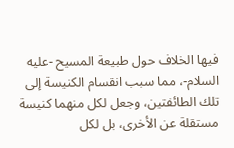فيها الخلاف حول طبيعة المسيح -عليه السلام-، مما سبب انقسام الكنيسة إلى تلك الطائفتين، وجعل لكل منهما كنيسة مستقلة عن الأخرى، بل لكل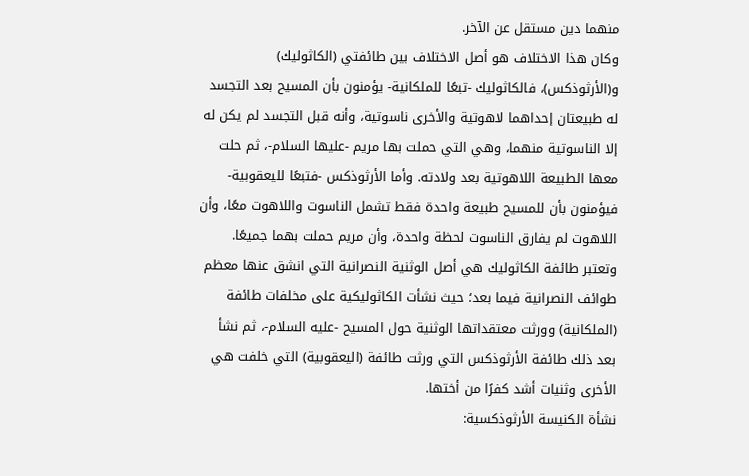منهما دين مستقل عن الآخر.
وكان هذا الاختلاف هو أصل الاختلاف بين طائفتي (الكاثوليك) و(الأرثوذكس)، فالكاثوليك -تبعًا للملكانية- يؤمنون بأن المسيح بعد التجسد له طبيعتان إحداهما لاهوتية والأخرى ناسوتية، وأنه قبل التجسد لم يكن له إلا الناسوتية منهما، وهي التي حملت بها مريم -عليها السلام-، ثم حلت معها الطبيعة اللاهوتية بعد ولادته. وأما الأرثوذكس -فتبعًا لليعقوبية- فيؤمنون بأن للمسيح طبيعة واحدة فقط تشمل الناسوت واللاهوت معًا، وأن اللاهوت لم يفارق الناسوت لحظة واحدة، وأن مريم حملت بهما جميعًا.
وتعتبر طائفة الكاثوليك هي أصل الوثنية النصرانية التي انشق عنها معظم طوائف النصرانية فيما بعد؛ حيث نشأت الكاثوليكية على مخلفات طائفة (الملكانية) وورثت معتقداتها الوثنية حول المسيح -عليه السلام-، ثم نشأ بعد ذلك طائفة الأرثوذكس التي ورثت طائفة (اليعقوبية) التي خلفت هي الأخرى وثنيات أشد كفرًا من أختها.
نشأة الكنيسة الأرثوذكسية: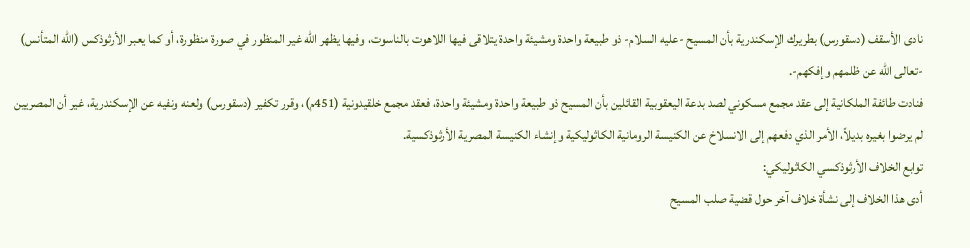نادى الأسقف (دسقورس) بطريرك الإسكندرية بأن المسيح -عليه السلام- ذو طبيعة واحدة ومشيئة واحدة يتلاقى فيها اللاهوت بالناسوت، وفيها يظهر الله غير المنظور في صورة منظورة، أو كما يعبر الأرثوذكس (الله المتأنس) -تعالى الله عن ظلمهم وإفكهم-.
فنادت طائفة الملكانية إلى عقد مجمع مسكوني لصد بدعة اليعقوبية القائلين بأن المسيح ذو طبيعة واحدة ومشيئة واحدة، فعقد مجمع خلقيدونية (451م)، وقرر تكفير (دسقورس) ولعنه ونفيه عن الإسكندرية، غير أن المصريين لم يرضوا بغيره بديلاً، الأمر الذي دفعهم إلى الانسلاخ عن الكنيسة الرومانية الكاثوليكية وإنشاء الكنيسة المصرية الأرثوذكسية.
توابع الخلاف الأرثوذكسي الكاثوليكي:
أدى هذا الخلاف إلى نشأة خلاف آخر حول قضية صلب المسيح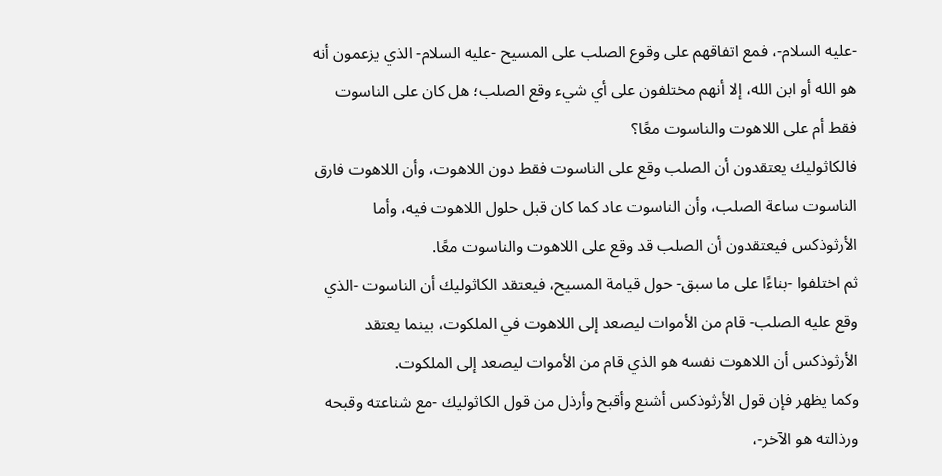-عليه السلام-، فمع اتفاقهم على وقوع الصلب على المسيح -عليه السلام- الذي يزعمون أنه هو الله أو ابن الله، إلا أنهم مختلفون على أي شيء وقع الصلب؛ هل كان على الناسوت فقط أم على اللاهوت والناسوت معًا؟
فالكاثوليك يعتقدون أن الصلب وقع على الناسوت فقط دون اللاهوت، وأن اللاهوت فارق الناسوت ساعة الصلب، وأن الناسوت عاد كما كان قبل حلول اللاهوت فيه، وأما الأرثوذكس فيعتقدون أن الصلب قد وقع على اللاهوت والناسوت معًا.
ثم اختلفوا -بناءًا على ما سبق- حول قيامة المسيح، فيعتقد الكاثوليك أن الناسوت -الذي وقع عليه الصلب- قام من الأموات ليصعد إلى اللاهوت في الملكوت، بينما يعتقد الأرثوذكس أن اللاهوت نفسه هو الذي قام من الأموات ليصعد إلى الملكوت.
وكما يظهر فإن قول الأرثوذكس أشنع وأقبح وأرذل من قول الكاثوليك -مع شناعته وقبحه ورذالته هو الآخر-،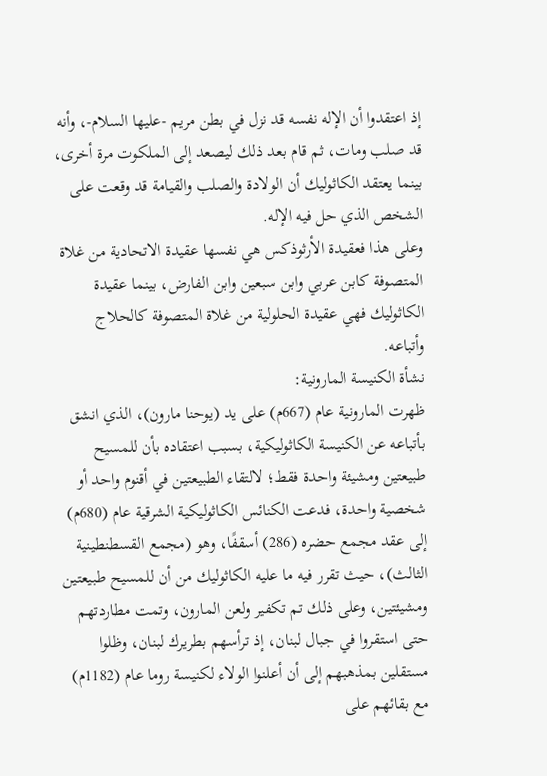إذ اعتقدوا أن الإله نفسه قد نزل في بطن مريم -عليها السلام-، وأنه قد صلب ومات، ثم قام بعد ذلك ليصعد إلى الملكوت مرة أخرى، بينما يعتقد الكاثوليك أن الولادة والصلب والقيامة قد وقعت على الشخص الذي حل فيه الإله.
وعلى هذا فعقيدة الأرثوذكس هي نفسها عقيدة الاتحادية من غلاة المتصوفة كابن عربي وابن سبعين وابن الفارض، بينما عقيدة الكاثوليك فهي عقيدة الحلولية من غلاة المتصوفة كالحلاج وأتباعه.
نشأة الكنيسة المارونية:
ظهرت المارونية عام (667م) على يد (يوحنا مارون)، الذي انشق بأتباعه عن الكنيسة الكاثوليكية، بسبب اعتقاده بأن للمسيح طبيعتين ومشيئة واحدة فقط؛ لالتقاء الطبيعتين في أقنوم واحد أو شخصية واحدة، فدعت الكنائس الكاثوليكية الشرقية عام (680م) إلى عقد مجمع حضره (286) أسقفًا، وهو (مجمع القسطنطينية الثالث)، حيث تقرر فيه ما عليه الكاثوليك من أن للمسيح طبيعتين ومشيئتين، وعلى ذلك تم تكفير ولعن المارون، وتمت مطاردتهم حتى استقروا في جبال لبنان، إذ ترأسهم بطريرك لبنان، وظلوا مستقلين بمذهبهم إلى أن أعلنوا الولاء لكنيسة روما عام (1182م) مع بقائهم على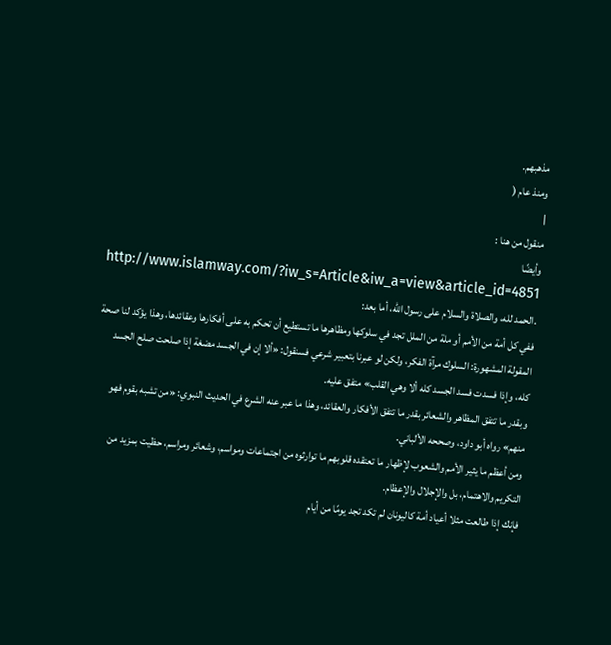مذهبهم.
ومنذ عام (
|
منقول من هنا :
وأيضًا
http://www.islamway.com/?iw_s=Article&iw_a=view&article_id=4851
.الحمد لله، والصلاة والسلام على رسول الله، أما بعد:
ففي كل أمة من الأمم أو ملة من الملل تجد في سلوكها ومظاهرها ما تستطيع أن تحكم به على أفكارها وعقائدها، وهذا يؤكد لنا صحة المقولة المشهورة: السلوك مرآة الفكر، ولكن لو عبرنا بتعبير شرعي فسنقول: «ألا إن في الجسد مضغة إذا صلحت صلح الجسد كله، وإذا فسدت فسد الجسد كله ألا وهي القلب» متفق عليه.
وبقدر ما تتفق المظاهر والشعائر بقدر ما تتفق الأفكار والعقائد، وهذا ما عبر عنه الشرع في الحديث النبوي: «من تشبه بقوم فهو منهم» رواه أبو داود، وصححه الألباني.
ومن أعظم ما يثير الأمم والشعوب لإظهار ما تعتقده قلوبهم ما توارثوه من اجتماعات ومواسم، وشعائر ومراسم، حظيت بمزيد من التكريم والاهتمام، بل والإجلال والإعظام.
فإنك إذا طالعت مثلا أعياد أمة كاليونان لم تكد تجد يومًا من أيام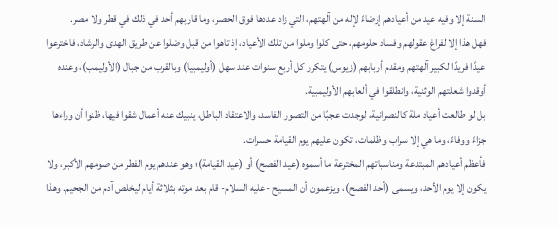السنة إلا وفيه عيد من أعيادهم إرضاءً لإله من آلهتهم، التي زاد عددها فوق الحصر، وما قاربهم أحد في ذلك في قطر ولا مصر.
فهل هذا إلا لفراغ عقولهم وفساد حلومهم، حتى كلوا وملوا من تلك الأعياد، إذ تاهوا من قبل وضلوا عن طريق الهدى والرشاد، فاخترعوا عيدًا فريدًا لكبير آلهتهم ومقدم أربابهم (زيوس) يتكرر كل أربع سنوات عند سهل (أوليمبيا) وبالقرب من جبال (الأوليمب)، وعنده أوقدوا شعلتهم الوثنية، وانطلقوا في ألعابهم الأوليمبية.
بل لو طالعت أعياد ملة كالنصرانية، لوجدت عجبًا من التصور الفاسد، والاعتقاد الباطل، ينبيك عنه أعمال شقوا فيها، ظنوا أن وراءها جزاءً ووفاءً، وما هي إلا سراب وظلمات، تكون عليهم يوم القيامة حسرات.
فأعظم أعيادهم المبتدعة ومناسباتهم المخترعة ما أسموه (عيد الفصح) أو (عيد القيامة)؛ وهو عندهم يوم الفطر من صومهم الأكبر، ولا يكون إلا يوم الأحد، ويسمى (أحد الفصح)، ويزعمون أن المسيح -عليه السلام- قام بعد موته بثلاثة أيام ليخلص آدم من الجحيم. وهذا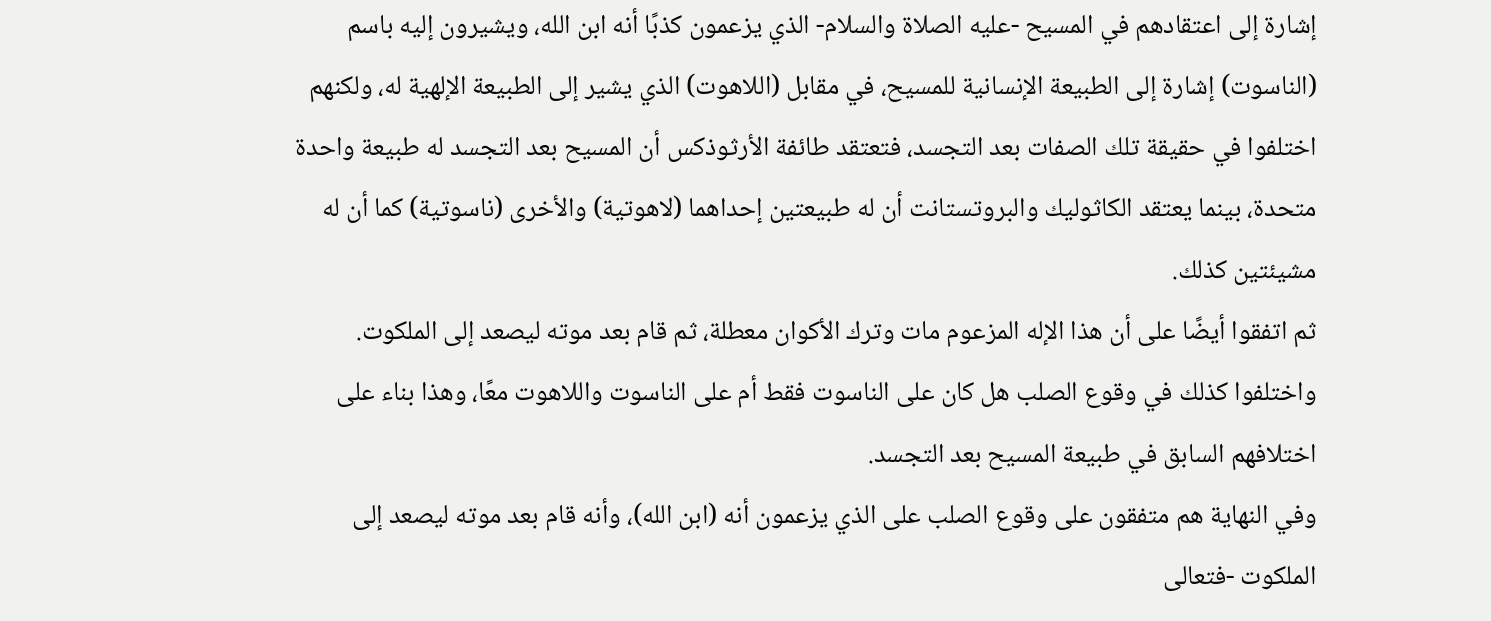إشارة إلى اعتقادهم في المسيح -عليه الصلاة والسلام- الذي يزعمون كذبًا أنه ابن الله، ويشيرون إليه باسم (الناسوت) إشارة إلى الطبيعة الإنسانية للمسيح، في مقابل (اللاهوت) الذي يشير إلى الطبيعة الإلهية له، ولكنهم اختلفوا في حقيقة تلك الصفات بعد التجسد، فتعتقد طائفة الأرثوذكس أن المسيح بعد التجسد له طبيعة واحدة متحدة، بينما يعتقد الكاثوليك والبروتستانت أن له طبيعتين إحداهما (لاهوتية) والأخرى (ناسوتية) كما أن له مشيئتين كذلك.
ثم اتفقوا أيضًا على أن هذا الإله المزعوم مات وترك الأكوان معطلة، ثم قام بعد موته ليصعد إلى الملكوت.
واختلفوا كذلك في وقوع الصلب هل كان على الناسوت فقط أم على الناسوت واللاهوت معًا، وهذا بناء على اختلافهم السابق في طبيعة المسيح بعد التجسد.
وفي النهاية هم متفقون على وقوع الصلب على الذي يزعمون أنه (ابن الله)، وأنه قام بعد موته ليصعد إلى الملكوت -فتعالى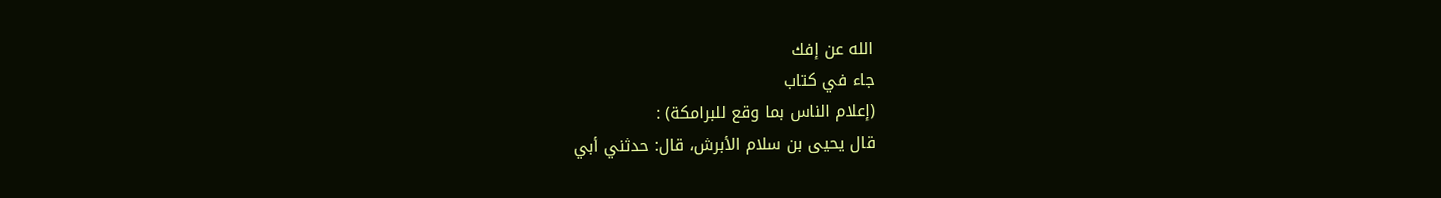الله عن إفك
جاء في كتاب
(إعلام الناس بما وقع للبرامكة) :
قال يحيى بن سلام الأبرش، قال: حدثني أبي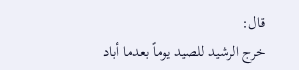قال:
خرج الرشيد للصيد يوماً بعدما أباد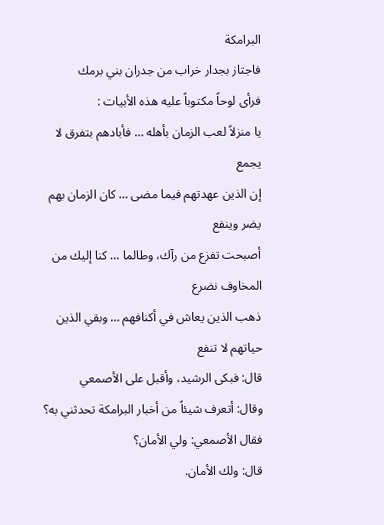البرامكة
فاجتاز بجدار خراب من جدران بني برمك
فرأى لوحاً مكتوباً عليه هذه الأبيات :
يا منزلاً لعب الزمان بأهله … فأبادهم بتفرق لا يجمع
إن الذين عهدتهم فيما مضى … كان الزمان بهم يضر وينفع
أصبحت تفزع من رآك، وطالما … كنا إليك من المخاوف نضرع
ذهب الذين يعاش في أكنافهم … وبقي الذين حياتهم لا تنفع
قال: فبكى الرشيد، وأقبل على الأصمعي
وقال: أتعرف شيئاً من أخبار البرامكة تحدثني به؟
فقال الأصمعي: ولي الأمان؟
قال: ولك الأمان.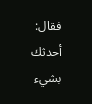فقال: أحدثك بشيء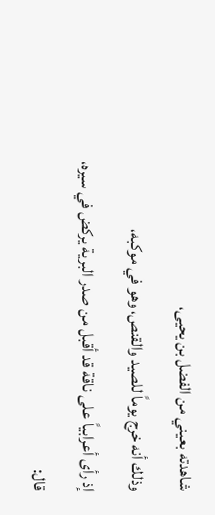شاهدته بعيني من الفضل بن يحيى،
وذلك أنه خرج يوماً للصيد والقنص، وهو في موكبه،
إذ رأى أعرابياً على ناقة قد أقبل من صدر البرية يركض في سيره،
قال: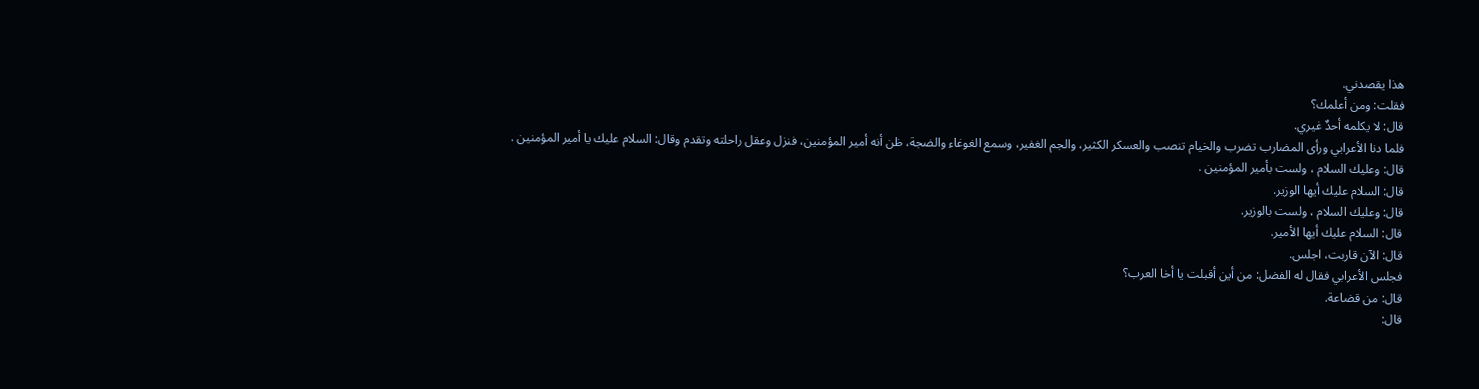هذا يقصدني.
فقلت: ومن أعلمك؟
قال: لا يكلمه أحدٌ غيري.
فلما دنا الأعرابي ورأى المضارب تضرب والخيام تنصب والعسكر الكثير، والجم الغفير، وسمع الغوغاء والضجة، ظن أنه أمير المؤمنين، فنزل وعقل راحلته وتقدم وقال: السلام عليك يا أمير المؤمنين .
قال: وعليك السلام ، ولست بأمير المؤمنين .
قال: السلام عليك أيها الوزير.
قال: وعليك السلام ، ولست بالوزير.
قال: السلام عليك أيها الأمير.
قال: الآن قاربت، اجلس.
فجلس الأعرابي فقال له الفضل: من أين أقبلت يا أخا العرب؟
قال: من قضاعة.
قال: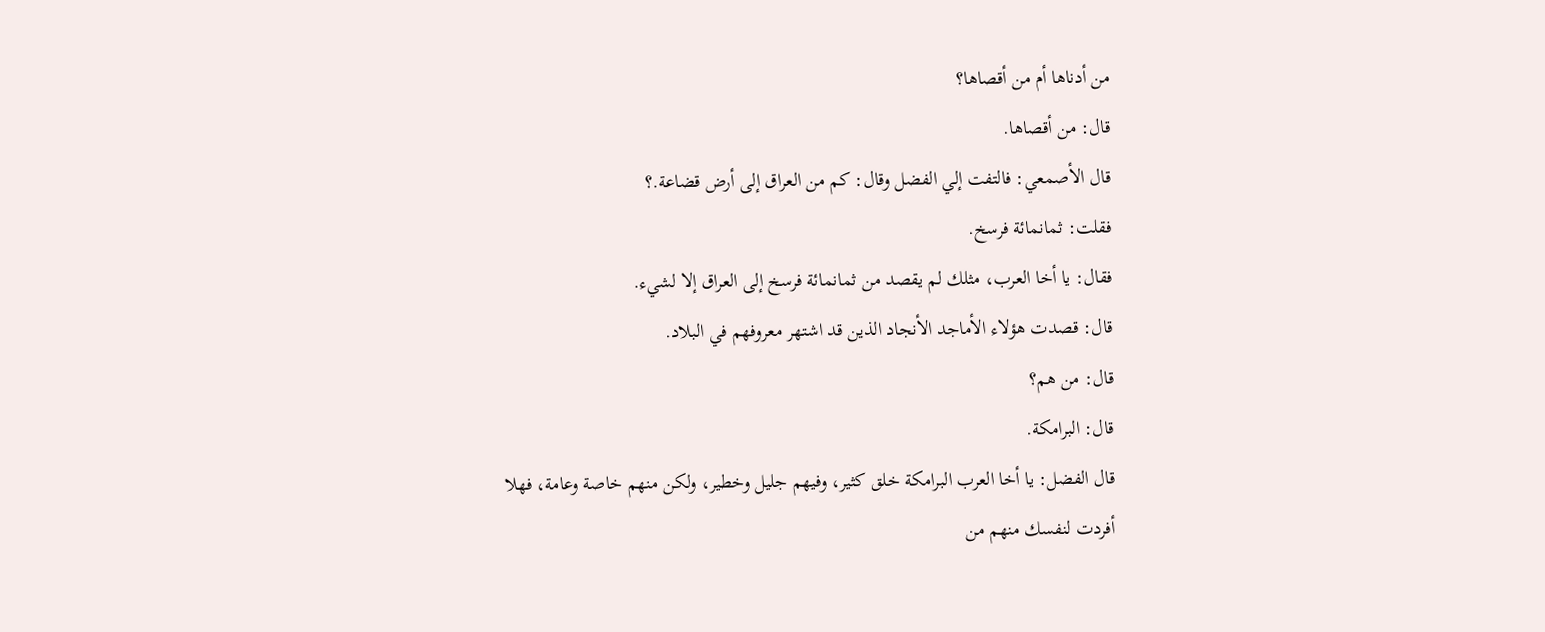من أدناها أم من أقصاها؟
قال: من أقصاها.
قال الأصمعي: فالتفت إلي الفضل وقال: كم من العراق إلى أرض قضاعة.؟
فقلت: ثمانمائة فرسخ.
فقال: يا أخا العرب، مثلك لم يقصد من ثمانمائة فرسخ إلى العراق إلا لشيء.
قال: قصدت هؤلاء الأماجد الأنجاد الذين قد اشتهر معروفهم في البلاد.
قال: من هم؟
قال: البرامكة.
قال الفضل: يا أخا العرب البرامكة خلق كثير، وفيهم جليل وخطير، ولكن منهم خاصة وعامة، فهلا أفردت لنفسك منهم من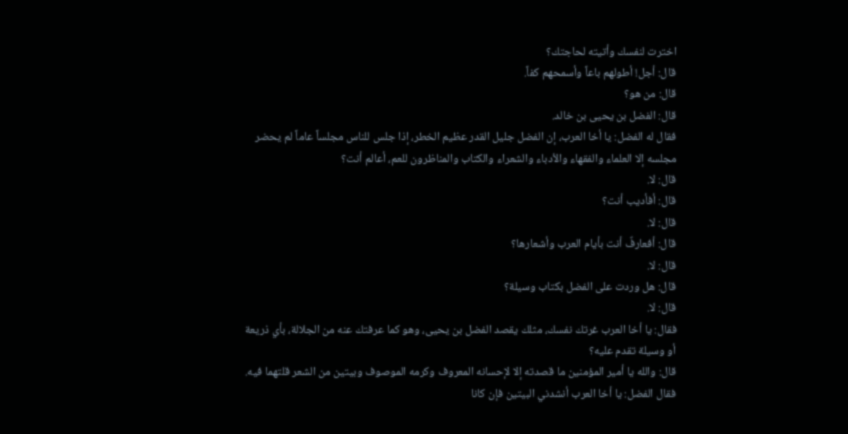اخترت لنفسك وأتيته لحاجتك؟
قال: أجل! أطولهم باعاً وأسمحهم كفاً.
قال: من هو؟
قال: الفضل بن يحيى بن خالد.
فقال له الفضل: يا أخا العرب، إن الفضل جليل القدر عظيم الخطر، إذا جلس للناس مجلساً عاماً لم يحضر مجلسه إلا العلماء والفقهاء والأدباء والشعراء والكتاب والمناظرون للعم، أعالم أنت؟
قال: لا.
قال: أفأديب أنت؟
قال: لا.
قال: أفعارفٌ أنت بأيام العرب وأشعارها؟
قال: لا.
قال: هل وردت على الفضل بكتاب وسيلة؟
قال: لا.
فقال: يا أخا العرب غرتك نفسك، مثلك يقصد الفضل بن يحيى، وهو كما عرفتك عنه من الجلالة، بأي ذريعة أو وسيلة تقدم عليه؟
قال: والله يا أمير المؤمنين ما قصدته إلا لإحسانه المعروف وكرمه الموصوف وبيتين من الشعر قلتهما فيه.
فقال الفضل: يا أخا العرب أنشدني البيتين فإن كانا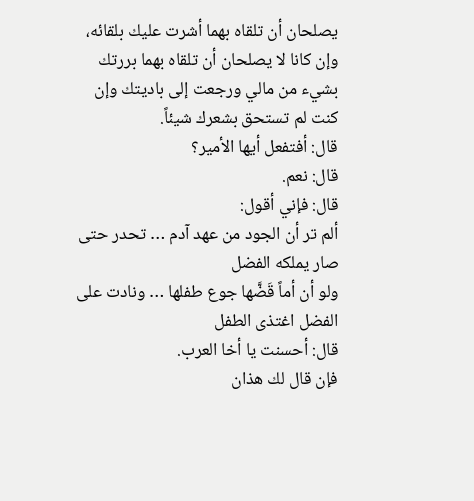يصلحان أن تلقاه بهما أشرت عليك بلقائه، وإن كانا لا يصلحان أن تلقاه بهما بررتك بشيء من مالي ورجعت إلى باديتك وإن كنت لم تستحق بشعرك شيئاً.
قال: أفتفعل أيها الأمير؟
قال: نعم.
قال: فإني أقول:
ألم تر أن الجود من عهد آدم … تحدر حتى صار يملكه الفضل
ولو أن أماً قَضَّها جوع طفلها … ونادت على الفضل اغتذى الطفل
قال: أحسنت يا أخا العرب.
فإن قال لك هذان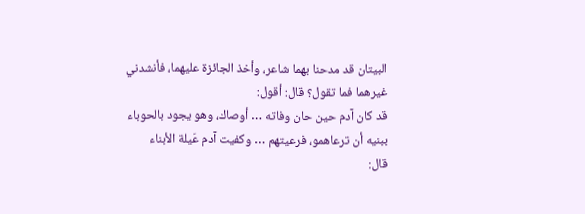البيتان قد مدحنا بهما شاعر، وأخذ الجائزة عليهما، فأنشدني غيرهما فما تقول؟ قال: أقول:
قد كان آدم حين حان وفاته … أوصاك، وهو يجود بالحوباء
ببنيه أن ترعاهمو، فرعيتهم … وكفيت آدم عَيلة الأبناء
قال: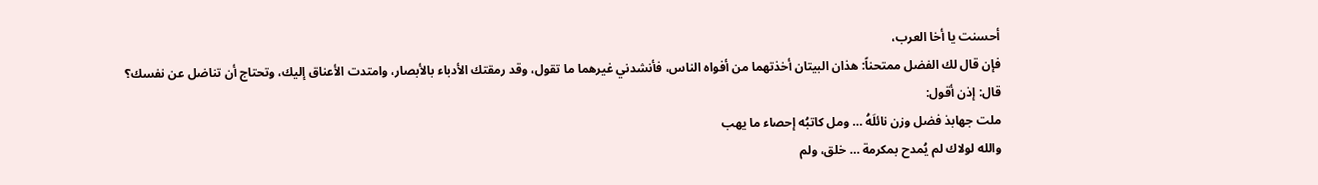أحسنت يا أخا العرب،
فإن قال لك الفضل ممتحناً: هذان البيتان أخذتهما من أفواه الناس، فأنشدني غيرهما ما تقول، وقد رمقتك الأدباء بالأبصار، وامتدت الأعناق إليك، وتحتاج أن تناضل عن نفسك؟
قال: إذن أقول:
ملت جهابذ فضل وزن نائلَهُ … ومل كاتبُه إحصاء ما يهب
والله لولاك لم يُمدح بمكرمة … خلق، ولم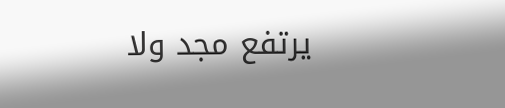يرتفع مجد ولا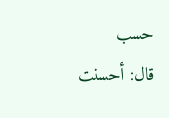حسب
قال: أحسنت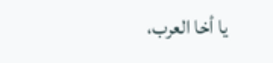يا أخا العرب،